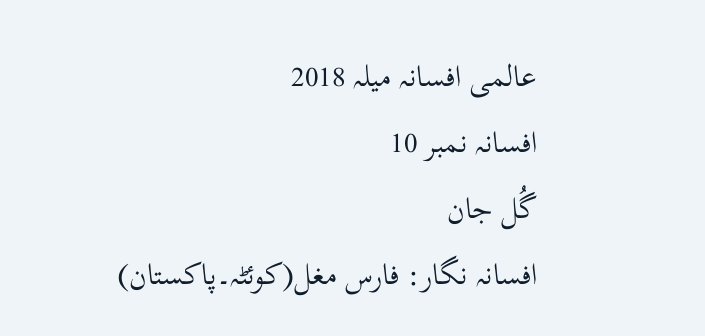عالمی افسانہ میلہ 2018
افسانہ نمبر 10
گُل جان
افسانہ نگار: فارس مغل(کوئٹہ۔پاکستان)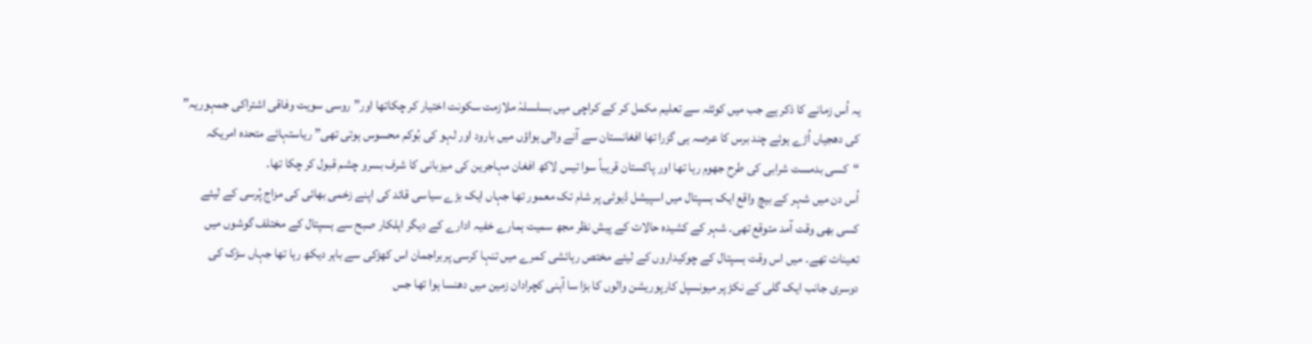یہ اُس زمانے کا ذکر ہے جب میں کوئٹہ سے تعلیم مکمل کر کے کراچی میں بسلسلہٗ ملازمت سکونت اختیار کر چکاتھا اور” روسی سویت وفاقی اشتراکی جمہوریہ” کی دھجیاں اُڑے ہوئے چند برس کا عرصہ ہی گزرا تھا افغانستان سے آنے والی ہواؤں میں بارود اور لہو کی بُوکم محسوس ہوتی تھی” ریاستہائے متحدہ امریکہ “کسی بدمست شرابی کی طرح جھوم رہا تھا اور پاکستان قریباً سوا تیس لاکھ افغان مہاجرین کی میزبانی کا شرف بسرو چشم قبول کر چکا تھا۔
اُس دن میں شہر کے بیچ واقع ایک ہسپتال میں اسپیشل ڈیوٹی پر شام تک معمور تھا جہاں ایک بڑے سیاسی قائد کی اپنے زخمی بھائی کی مزاج پُرسی کے لیئے کسی بھی وقت آمد متوقع تھی۔ شہر کے کشیدہ حالات کے پیش نظر مجھ سمیت ہمارے خفیہ ادارے کے دیگر اہلکار صبح سے ہسپتال کے مختلف گوشوں میں تعینات تھے۔ میں اس وقت ہسپتال کے چوکیداروں کے لیئے مختص رہائشی کمرے میں تنہا کرسی پربراجمان اس کھڑکی سے باہر دیکھ رہا تھا جہاں سڑک کی دوسری جانب ایک گلی کے نکڑ پر میونسپل کارپوریشن والوں کا بڑا سا آہنی کچرادان زمین میں دھنسا ہوا تھا جس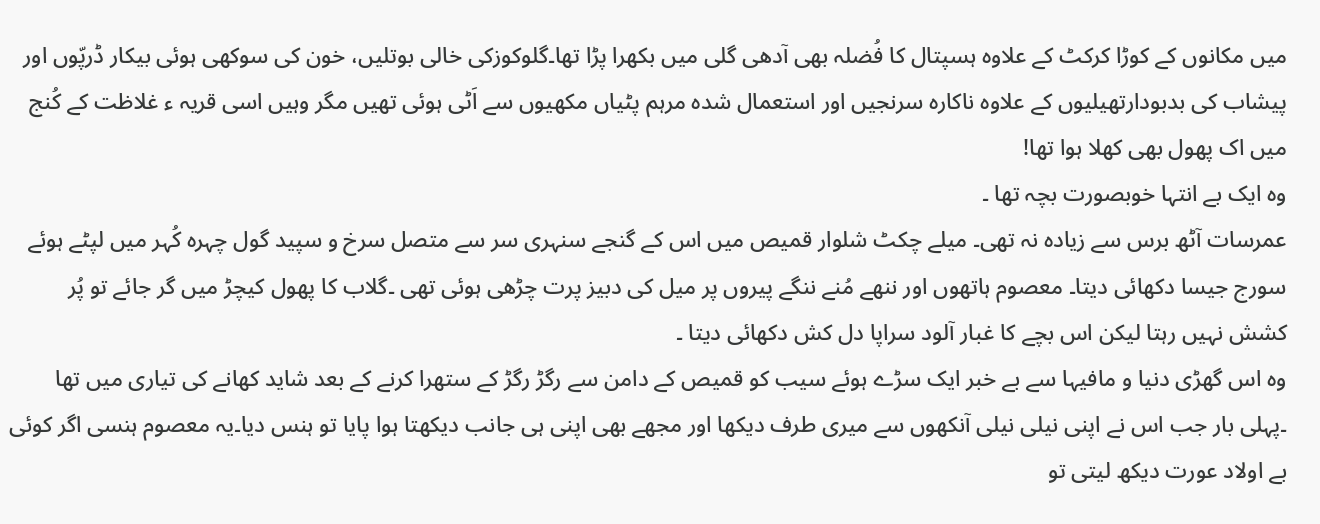میں مکانوں کے کوڑا کرکٹ کے علاوہ ہسپتال کا فُضلہ بھی آدھی گلی میں بکھرا پڑا تھا۔گلوکوزکی خالی بوتلیں، خون کی سوکھی ہوئی بیکار ڈرپّوں اور پیشاب کی بدبودارتھیلیوں کے علاوہ ناکارہ سرنجیں اور استعمال شدہ مرہم پٹیاں مکھیوں سے اَٹی ہوئی تھیں مگر وہیں اسی قریہ ء غلاظت کے کُنج میں اک پھول بھی کھلا ہوا تھا!
وہ ایک بے انتہا خوبصورت بچہ تھا ۔
عمرسات آٹھ برس سے زیادہ نہ تھی۔ میلے چکٹ شلوار قمیص میں اس کے گنجے سنہری سر سے متصل سرخ و سپید گول چہرہ کُہر میں لپٹے ہوئے سورج جیسا دکھائی دیتا۔ معصوم ہاتھوں اور ننھے مُنے ننگے پیروں پر میل کی دبیز پرت چڑھی ہوئی تھی ۔گلاب کا پھول کیچڑ میں گر جائے تو پُر کشش نہیں رہتا لیکن اس بچے کا غبار آلود سراپا دل کش دکھائی دیتا ۔
وہ اس گھڑی دنیا و مافیہا سے بے خبر ایک سڑے ہوئے سیب کو قمیص کے دامن سے رگڑ رگڑ کے ستھرا کرنے کے بعد شاید کھانے کی تیاری میں تھا ۔پہلی بار جب اس نے اپنی نیلی نیلی آنکھوں سے میری طرف دیکھا اور مجھے بھی اپنی ہی جانب دیکھتا ہوا پایا تو ہنس دیا۔یہ معصوم ہنسی اگر کوئی بے اولاد عورت دیکھ لیتی تو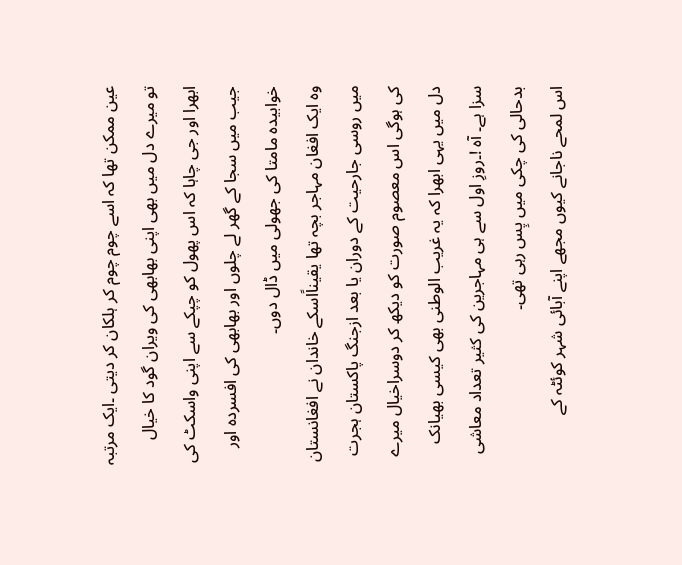عین ممکن تھا کہ اسے چوم چوم کر ہلکان کر دیتی ۔ایک مرتبہ تو میرے دل میں بھی اپنی بھابھی کی ویران گود کا خیال ابھرا اور جی چاہا کہ اس پھول کو چپکے سے اپنی واسکٹ کی جیب میں سجا کے گھر لے چلوں اور بھابھی کی افسردہ اور خوابیدہ مامتا کی جھولی میں ڈال دوں۔
وہ ایک افغان مہاجر بچہ تھا یقیناًاسکے خاندان نے افغانستان میں روسی جارحیت کے دوران یا بعد ازجنگ پاکستان ہجرت کی ہوگی اس معصوم صورت کو دیکھ کر دوسراخیال میرے دل میں یہی ابھرا کہ یہ غریب الوطنی بھی کیسی بھیانک سزا ہے۔ آہ !۔روزِ اول سے ہی مہاجرین کی کثیر تعداد معاشی بدحالی کی چکی میں پِس رہی تھی۔
اس لمحے ناجانے کیوں مجھے اپنے آبائی شہر کوئٹہ کے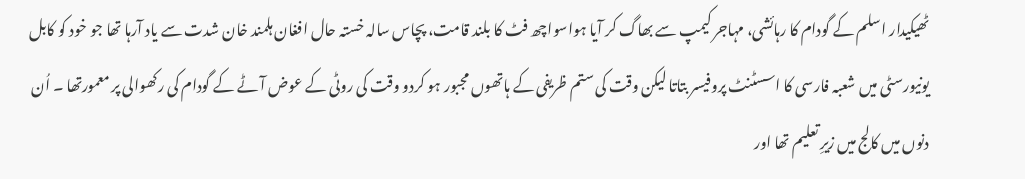ٹھیکیدار اسلم کے گودام کا رہائشی، مہاجر کیمپ سے بھاگ کر آیا ہواسواچھ فٹ کا بلند قامت، پچاس سالہ خستہ حال افغان ہلمند خان شدت سے یاد آرہا تھا جو خود کو کابل یونیورسٹی میں شعبہ فارسی کا اسسٹنٹ پروفیسر بتاتا لیکن وقت کی ستم ظریفی کے ہاتھوں مجبور ہو کردو وقت کی روٹی کے عوض آٹے کے گودام کی رکھوالی پر معمورتھا ۔ اُن دنوں میں کالج میں زیرِ تعلیم تھا اور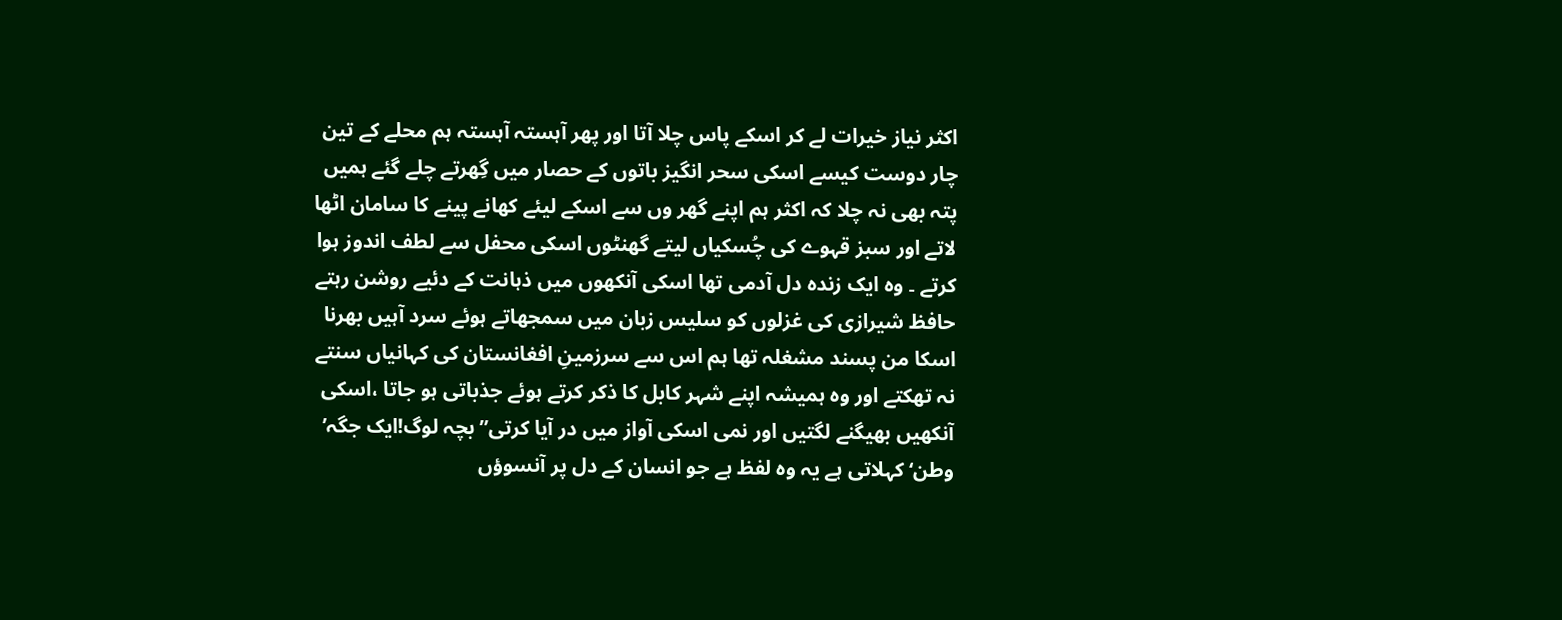اکثر نیاز خیرات لے کر اسکے پاس چلا آتا اور پھر آہستہ آہستہ ہم محلے کے تین چار دوست کیسے اسکی سحر انگیز باتوں کے حصار میں گِھرتے چلے گئے ہمیں پتہ بھی نہ چلا کہ اکثر ہم اپنے گھر وں سے اسکے لیئے کھانے پینے کا سامان اٹھا لاتے اور سبز قہوے کی چُسکیاں لیتے گھنٹوں اسکی محفل سے لطف اندوز ہوا کرتے ۔ وہ ایک زندہ دل آدمی تھا اسکی آنکھوں میں ذہانت کے دئیے روشن رہتے حافظ شیرازی کی غزلوں کو سلیس زبان میں سمجھاتے ہوئے سرد آہیں بھرنا اسکا من پسند مشغلہ تھا ہم اس سے سرزمینِ افغانستان کی کہانیاں سنتے نہ تھکتے اور وہ ہمیشہ اپنے شہر کابل کا ذکر کرتے ہوئے جذباتی ہو جاتا ،اسکی آنکھیں بھیگنے لگتیں اور نمی اسکی آواز میں در آیا کرتی”بچہ لوگ!ایک جگہ’ وطن‘ کہلاتی ہے یہ وہ لفظ ہے جو انسان کے دل پر آنسوؤں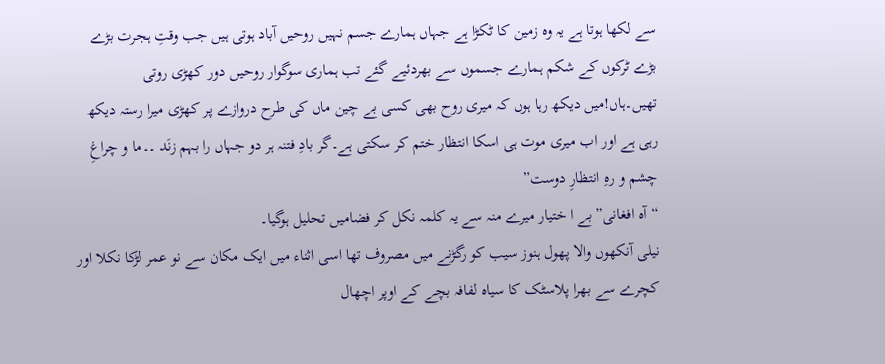سے لکھا ہوتا ہے یہ وہ زمین کا ٹکڑا ہے جہاں ہمارے جسم نہیں روحیں آباد ہوتی ہیں جب وقتِ ہجرت بڑے بڑے ٹرکوں کے شکم ہمارے جسموں سے بھردئیے گئے تب ہماری سوگوار روحیں دور کھڑی روتی تھیں۔ہاں!میں دیکھ رہا ہوں کہ میری روح بھی کسی بے چین ماں کی طرح دروازے پر کھڑی میرا رستہ دیکھ رہی ہے اور اب میری موت ہی اسکا انتظار ختم کر سکتی ہے۔گر بادِ فتنہ ہر دو جہاں را بہم زنَد ۔۔ما و چراغِ چشم و رہِ انتظارِ دوست”
“آہ افغانی”بے ا ختیار میرے منہ سے یہ کلمہ نکل کر فضامیں تحلیل ہوگیا۔
نیلی آنکھوں والا پھول ہنوز سیب کو رگڑنے میں مصروف تھا اسی اثناء میں ایک مکان سے نو عمر لڑکا نکلا اور کچرے سے بھرا پلاسٹک کا سیاہ لفافہ بچے کے اوپر اچھال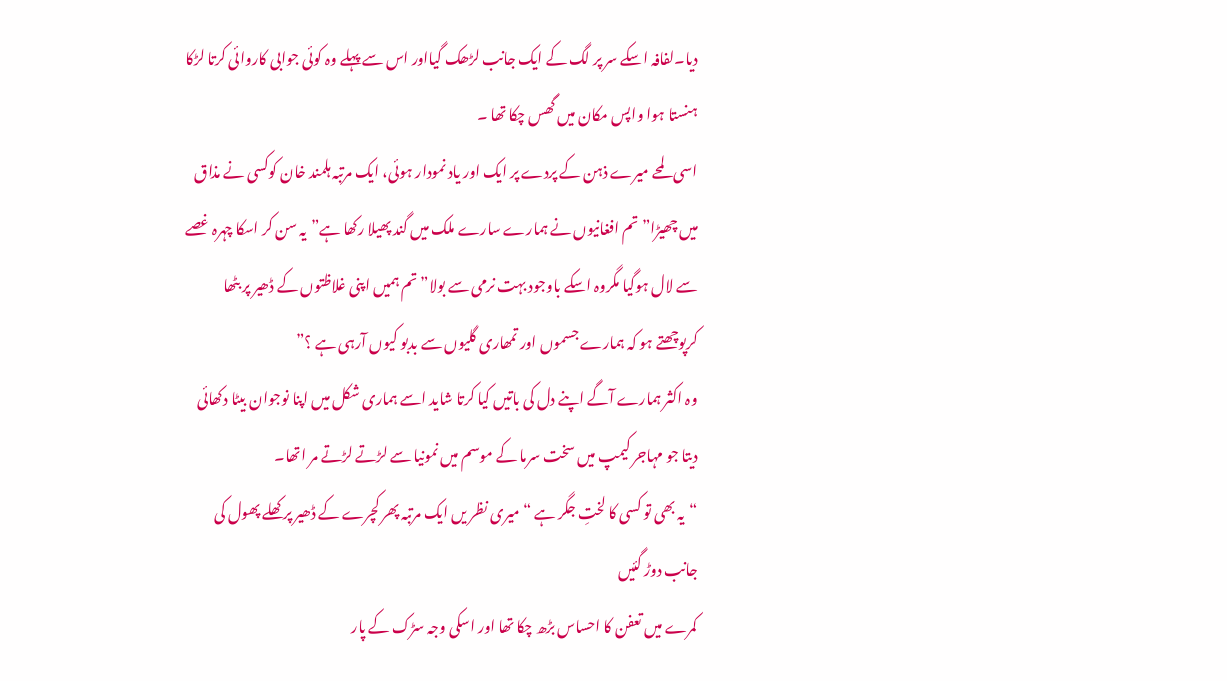دیا۔لفافہ اسکے سر پر لگ کے ایک جانب لڑھک گیااور اس سے پہلے وہ کوئی جوابی کاروائی کرتا لڑکا ہنستا ہوا واپس مکان میں گھس چکا تھا ۔
اسی لمحے میرے ذہن کے پردے پر ایک اور یاد نمودار ہوئی، ایک مرتبہ ہلمند خان کوکسی نے مذاق میں چھیڑا”تم افغانیوں نے ہمارے سارے ملک میں گند پھیلا رکھا ہے”یہ سن کر اسکا چہرہ غصے سے لال ہوگیا مگروہ اسکے باوجود بہت نرمی سے بولا”تم ہمیں اپنی غلاظتوں کے ڈھیر پر بٹھا کرپوچھتے ہو کہ ہمارے جسموں اور تمھاری گلیوں سے بدبو کیوں آرہی ہے ؟”
وہ اکثر ہمارے آگے اپنے دل کی باتیں کیا کرتا شاید اسے ہماری شکل میں اپنا نوجوان بیٹا دکھائی دیتا جو مہاجر کیمپ میں سخت سرما کے موسم میں نمونیا سے لڑتے لڑتے مر اتھا۔
“یہ بھی تو کسی کا لختِ جگر ہے “میری نظر یں ایک مرتبہ پھر کچرے کے ڈھیر پر کھلے پھول کی جانب دوڑ گئیں
کمرے میں تعفن کا احساس بڑھ چکا تھا اور اسکی وجہ سڑک کے پار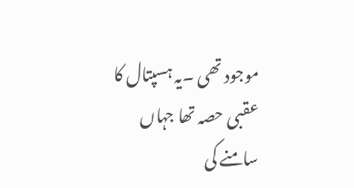موجود تھی ۔یہ ہسپتال کا عقبی حصہ تھا جہاں سامنے کی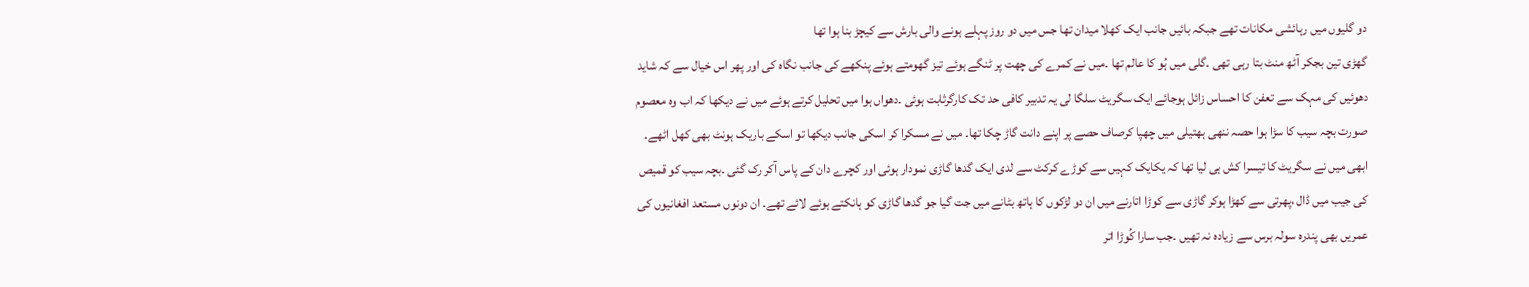دو گلیوں میں رہائشی مکانات تھے جبکہ بائیں جانب ایک کھلا میدان تھا جس میں دو روز پہلے ہونے والی بارش سے کیچڑ بنا ہوا تھا
گھڑی تین بجکر آٹھ منٹ بتا رہی تھی ۔گلی میں ہُو کا عالم تھا ۔میں نے کمرے کی چھت پر ٹنگے ہوئے تیز گھومتے ہوئے پنکھے کی جانب نگاہ کی اور پھر اس خیال سے کہ شاید دھوئیں کی مہک سے تعفن کا احساس زائل ہوجائے ایک سگریٹ سلگا لی یہ تدبیر کافی حد تک کارگرثابت ہوئی ۔دھواں ہوا میں تحلیل کرتے ہوئے میں نے دیکھا کہ اب وہ معصوم صورت بچہ سیب کا سڑا ہوا حصہ ننھی ہھتیلی میں چھپا کرصاف حصے پر اپنے دانت گاڑ چکا تھا۔ میں نے مسکرا کر اسکی جانب دیکھا تو اسکے باریک ہونٹ بھی کھل اٹھے۔ ابھی میں نے سگریٹ کا تیسرا کش ہی لیا تھا کہ یکایک کہیں سے کوڑے کرکٹ سے لدی ایک گدھا گاڑی نمودار ہوئی اور کچرے دان کے پاس آکر رک گئی ۔بچہ سیب کو قمیص کی جیب میں ڈال ،پھرتی سے کھڑا ہوکر گاڑی سے کوڑا اتارنے میں ان دو لڑکوں کا ہاتھ بٹانے میں جت گیا جو گدھا گاڑی کو ہانکتے ہوئے لائے تھے۔ ان دونوں مستعد افغانیوں کی عمریں بھی پندرہ سولہ برس سے زیادہ نہ تھیں ۔جب سارا کُوڑا اتر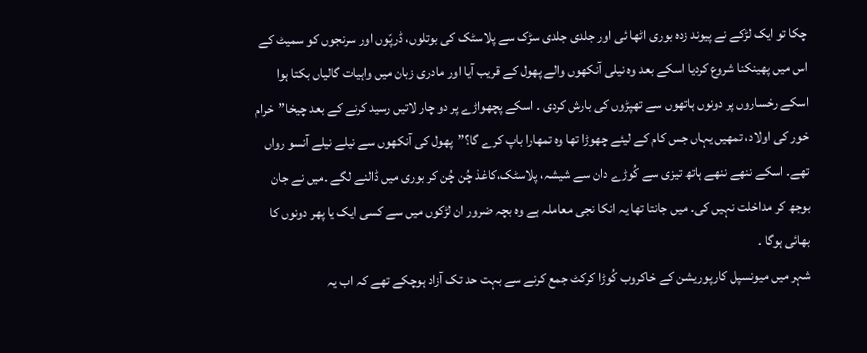چکا تو ایک لڑکے نے پیوند زدہ بوری اٹھا ئی اور جلدی جلدی سڑک سے پلاسٹک کی بوتلوں، ڈرپّوں اور سرنجوں کو سمیٹ کے اس میں پھینکنا شروع کردیا اسکے بعد وہ نیلی آنکھوں والے پھول کے قریب آیا اور مادری زبان میں واہیات گالیاں بکتا ہوا اسکے رخساروں پر دونوں ہاتھوں سے تھپڑوں کی بارش کردی ۔ اسکے پچھواڑے پر دو چار لاتیں رسید کرنے کے بعد چیخا”خرام خور کی اولاد، تمھیں یہاں جس کام کے لیئے چھوڑا تھا وہ تمھارا باپ کرے گا؟”پھول کی آنکھوں سے نیلے نیلے آنسو رواں تھے۔ اسکے ننھے ننھے ہاتھ تیزی سے کُوڑے دان سے شیشہ، پلاسٹک،کاغذ چُن چُن کر بوری میں ڈالنے لگے ۔میں نے جان بوجھ کر مداخلت نہیں کی۔ میں جانتا تھا یہ انکا نجی معاملہ ہے وہ بچہ ضرور ان لڑکوں میں سے کسی ایک یا پھر دونوں کا بھائی ہوگا ۔
شہر میں میونسپل کارپوریشن کے خاکروب کُوڑا کرکٹ جمع کرنے سے بہت حد تک آزاد ہوچکے تھے کہ اب یہ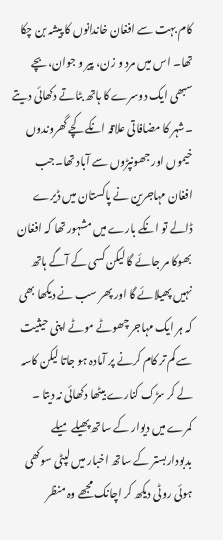کام بہت سے افغان خاندانوں کا پیشہ بن چکا تھا۔ اس میں مرد و زن، پیر و جوان،بچے سبھی ایک دوسرے کا ہاتھ بٹاتے دکھائی دیتے ۔شہر کا مضافاتی علاقہ انکے کچے گھروندوں خیموں اور جھونپڑوں سے آباد تھا۔جب افغان مہاجرین نے پاکستان میں ڈیرے ڈالے تو انکے بارے میں مشہور تھا کہ افغان بھوکا مر جائے گا لیکن کسی کے آگے ہاتھ نہیں پھیلائے گا اور پھر سب نے دیکھا بھی کہ ہر ایک مہاجر چھوٹے موٹے اپنی حیثیت سے کم تر کام کرنے پر آمادہ ہو جاتا لیکن کاسہ لے کر سڑک کنارے بیٹھا دکھائی نہ دیتا ۔
کمرے میں دیوار کے ساتھ پھیلے میلے بدبوداربستر کے ساتھ اخبار میں لپٹی سوکھی ہوئی روٹی دیکھ کر اچانک مجھے وہ منظر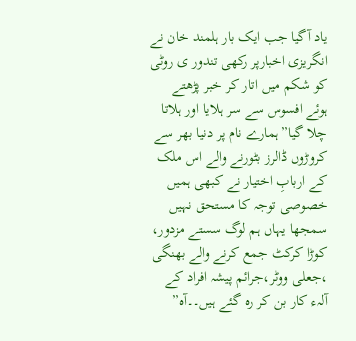یاد آگیا جب ایک بار ہلمند خان نے انگریزی اخبارپر رکھی تندور ی روٹی کو شکم میں اتار کر خبر پڑھتے ہوئے افسوس سے سر ہلایا اور ہلاتا چلا گیا”ہمارے نام پر دنیا بھر سے کروڑوں ڈالرز بٹورنے والے اس ملک کے اربابِ اختیار نے کبھی ہمیں خصوصی توجہ کا مستحق نہیں سمجھا یہاں ہم لوگ سستے مزدور، کوڑا کرکٹ جمع کرنے والے بھنگی ،جعلی ووٹر،جرائم پیشہ افراد کے آلہء کار بن کر رہ گئے ہیں۔۔آہ”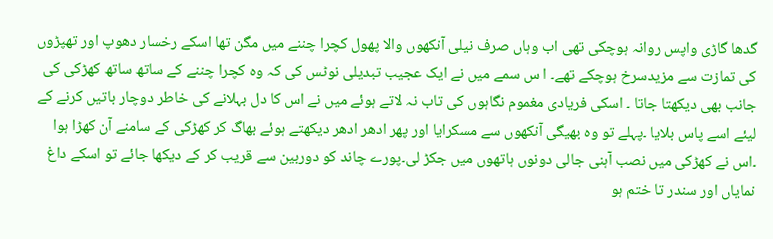گدھا گاڑی واپس روانہ ہوچکی تھی اب وہاں صرف نیلی آنکھوں والا پھول کچرا چننے میں مگن تھا اسکے رخسار دھوپ اور تھپڑوں کی تمازت سے مزیدسرخ ہوچکے تھے۔ ا س سمے میں نے ایک عجیب تبدیلی نوٹس کی کہ وہ کچرا چننے کے ساتھ ساتھ کھڑکی کی جانب بھی دیکھتا جاتا ۔ اسکی فریادی مغموم نگاہوں کی تاب نہ لاتے ہوئے میں نے اس کا دل بہلانے کی خاطر دوچار باتیں کرنے کے لیئے اسے پاس بلایا ۔پہلے تو وہ بھیگی آنکھوں سے مسکرایا اور پھر ادھر ادھر دیکھتے ہوئے بھاگ کر کھڑکی کے سامنے آن کھڑا ہوا ۔اس نے کھڑکی میں نصب آہنی جالی دونوں ہاتھوں میں جکڑ لی۔پورے چاند کو دوربین سے قریب کر کے دیکھا جائے تو اسکے داغ نمایاں اور سندر تا ختم ہو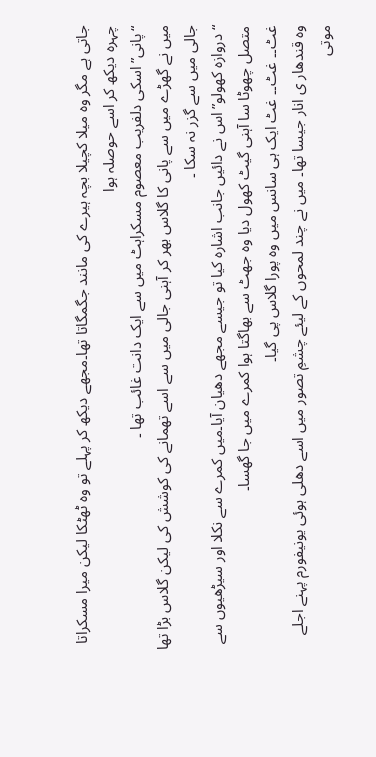جاتی ہے مگر وہ میلا کچیلا بچہ ہیرے کی مانند جگمگاتا تھا۔مجھے دیکھ کر پہلے تو وہ ٹھٹکا لیکن میرا مسکراتا چہرہ دیکھ کر اسے حوصلہ ہوا
“پانی” اسکی دلفریب معصوم مسکراہٹ میں سے ایک دانت غائب تھا ۔
میں نے گھڑے میں سے پانی کا گلاس بھر کر آہنی جالی میں سے اسے تھمانے کی کوشش کی لیکن گلاس بڑا تھا جالی میں سے گزر نہ سکا ۔
“دروازہ کھولو”اس نے دائیں جانب اشارہ کیا تو جیسے مجھے دھیان آیا۔میں کمرے سے نکلا اور سیڑھیوں سے متصل چھوٹا سا آہنی گیٹ کھول دیا وہ جھٹ سے بھاگتا ہوا کمرے میں جا گھسا۔
غٹ۔۔ غٹ۔۔ غٹ ایک ہی سانس میں وہ پورا گلاس پی گیا۔
وہ قندھار ی انار جیسا تھا۔ میں نے چند لمحوں کے لیئے چشمِ تصور میں اسے دھلی ہوئی یونیفورم پہنے اجلے موتی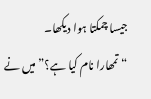جیسا چمکتا ہوا دیکھا۔
“تمھارا نام کیا ہے؟”میں نے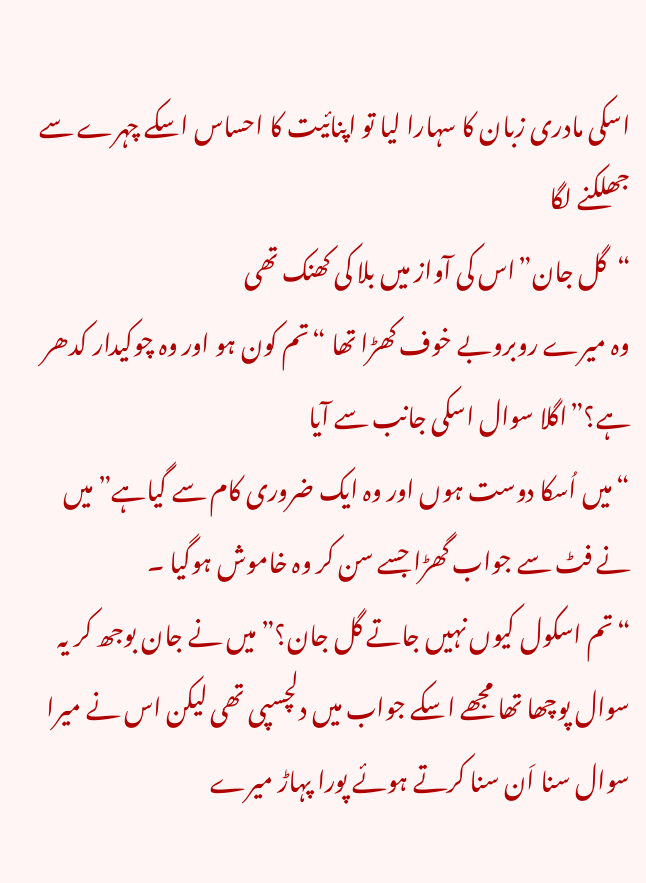اسکی مادری زبان کا سہارا لیا تو اپنائیت کا احساس اسکے چہرے سے جھلکنے لگا
“گل جان”اس کی آواز میں بلا کی کھنک تھی
وہ میرے روبروبے خوف کھڑا تھا “تم کون ہو اور وہ چوکیدار کدھر ہے؟”اگلا سوال اسکی جانب سے آیا
“میں اُسکا دوست ہوں اور وہ ایک ضروری کام سے گیاہے”میں نے فٹ سے جواب گھڑا جسے سن کر وہ خاموش ہوگیا ۔
“تم اسکول کیوں نہیں جاتے گل جان؟”میں نے جان بوجھ کر یہ سوال پوچھا تھا مجھے اسکے جواب میں دلچسپی تھی لیکن اس نے میرا سوال سنا اَن سنا کرتے ہوئے پورا پہاڑ میرے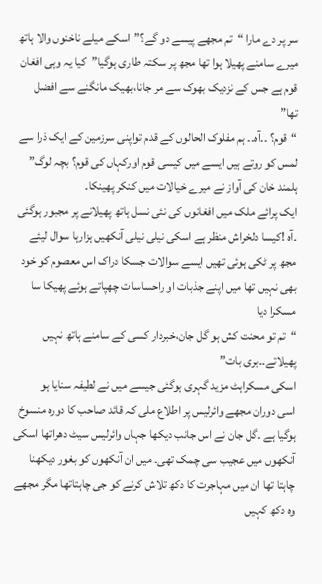سر پر دے مارا “تم مجھے پیسے دو گے؟”اسکے میلے ناخنوں والا ہاتھ میرے سامنے پھیلا ہوا تھا مجھ پر سکتہ طاری ہوگیا”کیا یہ وہی افغان قوم ہے جس کے نزدیک بھوک سے مر جانا،بھیک مانگنے سے افضل تھا”
“قوم؟ ۔۔آہ۔۔ ہم مفلوک الحالوں کے قدم تواپنی سرزمین کے ایک ذرا سے لمس کو روتے ہیں ایسے میں کیسی قوم اورکہاں کی قوم؟ بچہ لوگ” ہلمند خان کی آواز نے میرے خیالات میں کنکر پھینکا۔
ایک پرائے ملک میں افغانوں کی نئی نسل ہاتھ پھیلانے پر مجبور ہوگئی ۔آہ !کیسا دلخراش منظر ہے اسکی نیلی نیلی آنکھیں ہزارہا سوال لیئے مجھ پر ٹکی ہوئی تھیں ایسے سوالات جسکا دراک اس معصوم کو خود بھی نہیں تھا میں اپنے جذبات او راحساسات چھپاتے ہوئے پھیکا سا مسکرا دیا
“تم تو محنت کش ہو گل جان،خبردار کسی کے سامنے ہاتھ نہیں پھیلاتے۔۔بری بات”
اسکی مسکراہٹ مزید گہری ہوگئی جیسے میں نے لطیفہ سنایا ہو
اسی دوران مجھے وائرلیس پر اطلاع ملی کہ قائد صاحب کا دورہ منسوخ ہوگیا ہے ۔گل جان نے اس جانب دیکھا جہاں وائرلیس سیٹ دھراتھا اسکی آنکھوں میں عجیب سی چمک تھی۔ میں ان آنکھوں کو بغور دیکھنا چاہتا تھا ان میں مہاجرت کا دکھ تلاش کرنے کو جی چاہتاتھا مگر مجھے وہ دکھ کہیں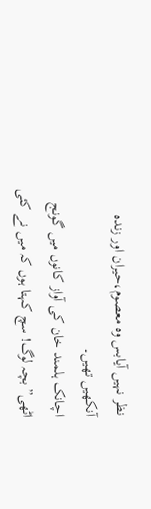نظر نہیں آیابس وہ معصوم،حیران اور زندہ آنکھیں تھیں۔
اچانک ہلمند خان کی آواز کانوں میں گونج اٹھی”بچہ لوگ! سچ کہتا ہوں کہ میں نے کئی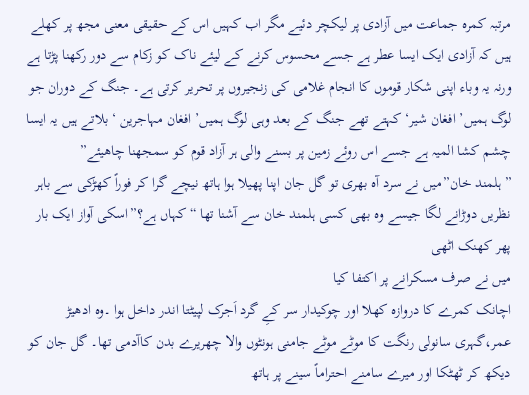مرتبہ کمرہ جماعت میں آزادی پر لیکچر دئیے مگر اب کہیں اس کے حقیقی معنی مجھ پر کھلے ہیں کہ آزادی ایک ایسا عطر ہے جسے محسوس کرنے کے لیئے ناک کو زکام سے دور رکھنا پڑتا ہے ورنہ یہ وباء اپنی شکار قوموں کا انجام غلامی کی زنجیروں پر تحریر کرتی ہے۔ جنگ کے دوران جو لوگ ہمیں’ افغان شیر‘ کہتے تھے جنگ کے بعد وہی لوگ ہمیں’ افغان مہاجرین ‘بلاتے ہیں یہ ایسا چشم کشا المیہ ہے جسے اس روئے زمین پر بسنے والی ہر آزاد قوم کو سمجھنا چاھیئے”
” ہلمند خان”میں نے سرد آہ بھری تو گل جان اپنا پھیلا ہوا ہاتھ نیچے گرا کر فوراً کھڑکی سے باہر نظریں دوڑانے لگا جیسے وہ بھی کسی ہلمند خان سے آشنا تھا “کہاں ہے؟”اسکی آواز ایک بار پھر کھنک اٹھی
میں نے صرف مسکرانے پر اکتفا کیا
اچانک کمرے کا دروازہ کھلا اور چوکیدار سر کےِ گرد اَجرک لپیٹتا اندر داخل ہوا ۔وہ ادھیڑ عمر،گہری سانولی رنگت کا موٹے موٹے جامنی ہونٹوں والا چھریرے بدن کاآدمی تھا۔ گل جان کو دیکھ کر ٹھٹکا اور میرے سامنے احتراماً سینے پر ہاتھ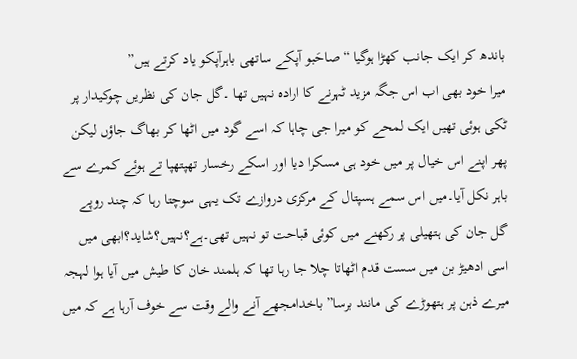باندھ کر ایک جانب کھڑا ہوگیا “صاحَبو آپکے ساتھی باہرآپکو یاد کرتے ہیں”
میرا خود بھی اب اس جگہ مزید ٹہرنے کا ارادہ نہیں تھا ۔گل جان کی نظریں چوکیدار پر ٹکی ہوئی تھیں ایک لمحے کو میرا جی چاہا کہ اسے گود میں اٹھا کر بھاگ جاؤں لیکن پھر اپنے اس خیال پر میں خود ہی مسکرا دیا اور اسکے رخسار تھپتھپا تے ہوئے کمرے سے باہر نکل آیا۔میں اس سمے ہسپتال کے مرکزی دروازے تک یہی سوچتا رہا کہ چند روپے گل جان کی ہتھیلی پر رکھنے میں کوئی قباحت تو نہیں تھی۔ہے؟نہیں؟شاید؟ابھی میں اسی ادھیڑ بن میں سست قدم اٹھاتا چلا جا رہا تھا کہ ہلمند خان کا طیش میں آیا ہوا لہجہ میرے ذہن پر ہتھوڑے کی مانند برسا”باخدامجھے آنے والے وقت سے خوف آرہا ہے کہ میں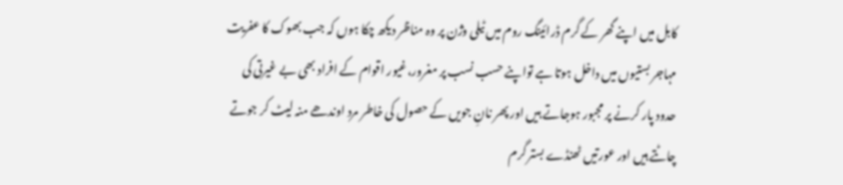کابل میں اپنے گھر کے گرم ڈرائینگ روم میں ٹیلی وژن پر وہ مناظر دیکھ چکا ہوں کہ جب بھوک کا عفریت مہاجر بستیوں میں داخل ہوتا ہے تواپنے حسب نسب پر مغرور،غیور اقوام کے افراد بھی بے غیرتی کی حدود پار کرنے پر مجبور ہوجاتے ہیں اور پھر نانِ جویں کے حصول کی خاطر مرد اوندھے منہ لیٹ کر جوتے چاٹتے ہیں اور عورتیں ٹھنڈے بستر گرم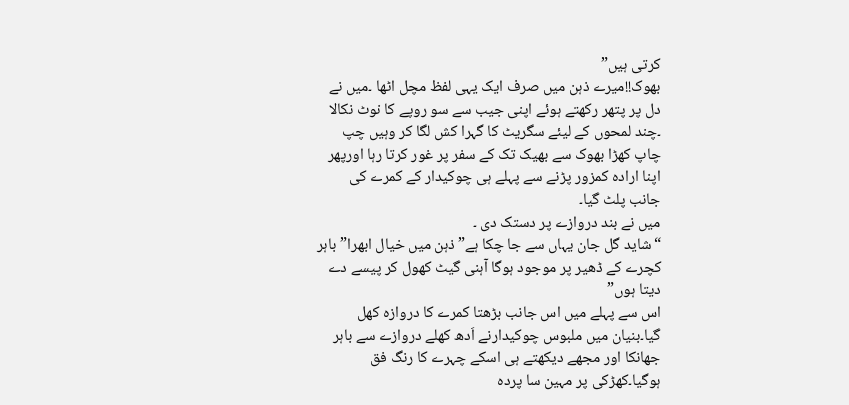کرتی ہیں”
بھوک!!میرے ذہن میں صرف ایک یہی لفظ مچل اٹھا ۔میں نے دل پر پتھر رکھتے ہوئے اپنی جیب سے سو روپے کا نوٹ نکالا ۔چند لمحوں کے لیئے سگریٹ کا گہرا کش لگا کر وہیں چپ چاپ کھڑا بھوک سے بھیک تک کے سفر پر غور کرتا رہا اورپھر اپنا ارادہ کمزور پڑنے سے پہلے ہی چوکیدار کے کمرے کی جانب پلٹ گیا۔
میں نے بند دروازے پر دستک دی ۔
“شاید گل جان یہاں سے جا چکا ہے” ذہن میں خیال ابھرا”باہر کچرے کے ڈھیر پر موجود ہوگا آہنی گیٹ کھول کر پیسے دے دیتا ہوں”
اس سے پہلے میں اس جانب بڑھتا کمرے کا دروازہ کھل گیا۔بنیان میں ملبوس چوکیدارنے اَدھ کھلے دروازے سے باہر جھانکا اور مجھے دیکھتے ہی اسکے چہرے کا رنگ فق ہوگیا۔کھڑکی پر مہین سا پردہ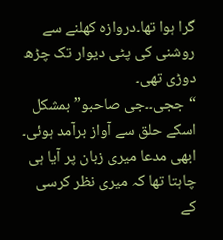گرا ہوا تھا۔دروازہ کھلنے سے روشنی کی پٹی دیوار تک چڑھ دوڑی تھی۔
“ججی۔۔جی صاحبو”بمشکل اسکے حلق سے آواز برآمد ہوئی۔ ابھی مدعا میری زبان پر آیا ہی چاہتا تھا کہ میری نظر کرسی کے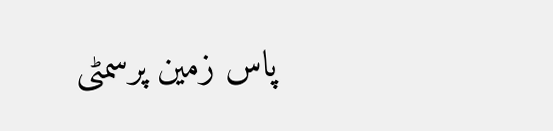پاس زمین پرسمٹی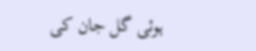ہوئی گل جان کی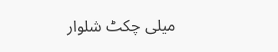میلی چکٹ شلوار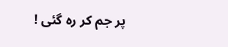پر جم کر رہ گئی !